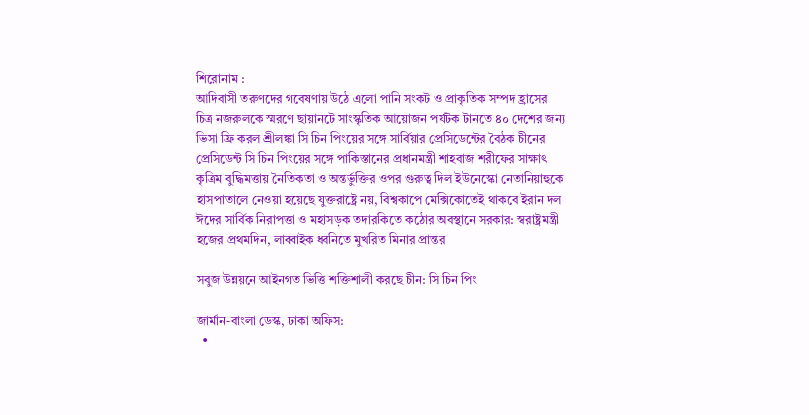শিরোনাম :
আদিবাসী তরুণদের গবেষণায় উঠে এলো পানি সংকট ও প্রাকৃতিক সম্পদ হ্রাসের চিত্র নজরুলকে স্মরণে ছায়ানটে সাংস্কৃতিক আয়োজন পর্যটক টানতে ৪০ দেশের জন্য ভিসা ফ্রি করল শ্রীলঙ্কা সি চিন পিংয়ের সঙ্গে সার্বিয়ার প্রেসিডেন্টের বৈঠক চীনের প্রেসিডেন্ট সি চিন পিংয়ের সঙ্গে পাকিস্তানের প্রধানমন্ত্রী শাহবাজ শরীফের সাক্ষাৎ কৃত্রিম বুদ্ধিমত্তায় নৈতিকতা ও অন্তর্ভুক্তির ওপর গুরুত্ব দিল ইউনেস্কো নেতানিয়াহুকে হাসপাতালে নেওয়া হয়েছে যুক্তরাষ্ট্রে নয়, বিশ্বকাপে মেক্সিকোতেই থাকবে ইরান দল ঈদের সার্বিক নিরাপত্তা ও মহাসড়ক তদারকিতে কঠোর অবস্থানে সরকার: স্বরাষ্ট্রমন্ত্রী হজের প্রথমদিন, লাব্বাইক ধ্বনিতে মুখরিত মিনার প্রান্তর

সবুজ উন্নয়নে আইনগত ভিত্তি শক্তিশালী করছে চীন: সি চিন পিং

জার্মান-বাংলা ডেস্ক, ঢাকা অফিস:
  •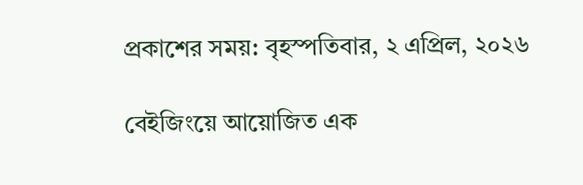প্রকাশের সময়: বৃহস্পতিবার, ২ এপ্রিল, ২০২৬

বেইজিংয়ে আয়োজিত এক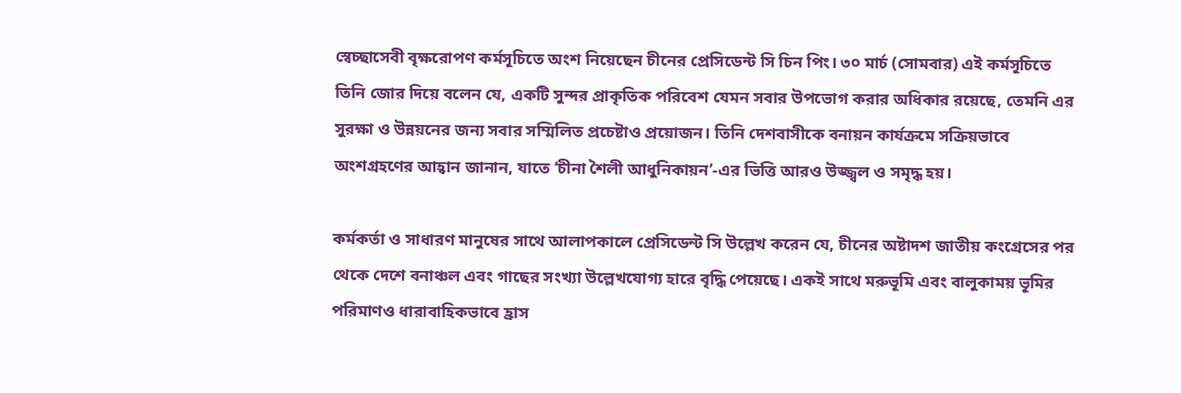স্বেচ্ছাসেবী বৃক্ষরোপণ কর্মসূচিতে অংশ নিয়েছেন চীনের প্রেসিডেন্ট সি চিন পিং। ৩০ মার্চ (সোমবার) এই কর্মসূচিতে তিনি জোর দিয়ে বলেন যে, একটি সুন্দর প্রাকৃতিক পরিবেশ যেমন সবার উপভোগ করার অধিকার রয়েছে, তেমনি এর সুরক্ষা ও উন্নয়নের জন্য সবার সম্মিলিত প্রচেষ্টাও প্রয়োজন। তিনি দেশবাসীকে বনায়ন কার্যক্রমে সক্রিয়ভাবে অংশগ্রহণের আহ্বান জানান, যাতে ‘চীনা শৈলী আধুনিকায়ন’-এর ভিত্তি আরও উজ্জ্বল ও সমৃদ্ধ হয়।

কর্মকর্তা ও সাধারণ মানুষের সাথে আলাপকালে প্রেসিডেন্ট সি উল্লেখ করেন যে, চীনের অষ্টাদশ জাতীয় কংগ্রেসের পর থেকে দেশে বনাঞ্চল এবং গাছের সংখ্যা উল্লেখযোগ্য হারে বৃদ্ধি পেয়েছে। একই সাথে মরুভূমি এবং বালুকাময় ভূমির পরিমাণও ধারাবাহিকভাবে হ্রাস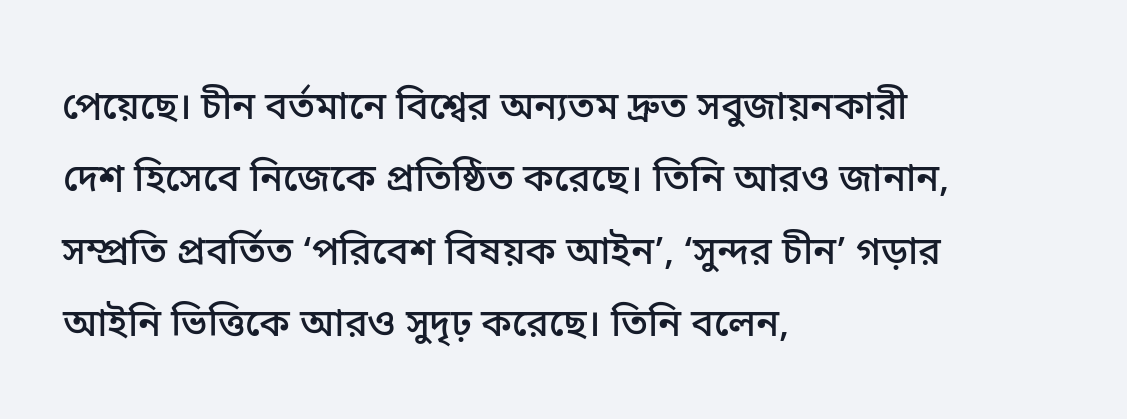পেয়েছে। চীন বর্তমানে বিশ্বের অন্যতম দ্রুত সবুজায়নকারী দেশ হিসেবে নিজেকে প্রতিষ্ঠিত করেছে। তিনি আরও জানান, সম্প্রতি প্রবর্তিত ‘পরিবেশ বিষয়ক আইন’, ‘সুন্দর চীন’ গড়ার আইনি ভিত্তিকে আরও সুদৃঢ় করেছে। তিনি বলেন,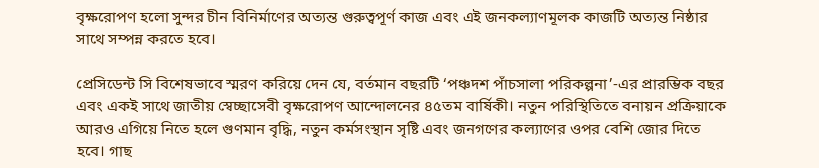বৃক্ষরোপণ হলো সুন্দর চীন বিনির্মাণের অত্যন্ত গুরুত্বপূর্ণ কাজ এবং এই জনকল্যাণমূলক কাজটি অত্যন্ত নিষ্ঠার সাথে সম্পন্ন করতে হবে।

প্রেসিডেন্ট সি বিশেষভাবে স্মরণ করিয়ে দেন যে, বর্তমান বছরটি ‘পঞ্চদশ পাঁচসালা পরিকল্পনা’-এর প্রারম্ভিক বছর এবং একই সাথে জাতীয় স্বেচ্ছাসেবী বৃক্ষরোপণ আন্দোলনের ৪৫তম বার্ষিকী। নতুন পরিস্থিতিতে বনায়ন প্রক্রিয়াকে আরও এগিয়ে নিতে হলে গুণমান বৃদ্ধি, নতুন কর্মসংস্থান সৃষ্টি এবং জনগণের কল্যাণের ওপর বেশি জোর দিতে হবে। গাছ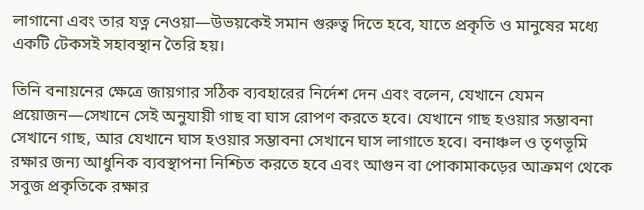লাগানো এবং তার যত্ন নেওয়া—উভয়কেই সমান গুরুত্ব দিতে হবে, যাতে প্রকৃতি ও মানুষের মধ্যে একটি টেকসই সহাবস্থান তৈরি হয়।

তিনি বনায়নের ক্ষেত্রে জায়গার সঠিক ব্যবহারের নির্দেশ দেন এবং বলেন, যেখানে যেমন প্রয়োজন—সেখানে সেই অনুযায়ী গাছ বা ঘাস রোপণ করতে হবে। যেখানে গাছ হওয়ার সম্ভাবনা সেখানে গাছ, আর যেখানে ঘাস হওয়ার সম্ভাবনা সেখানে ঘাস লাগাতে হবে। বনাঞ্চল ও তৃণভূমি রক্ষার জন্য আধুনিক ব্যবস্থাপনা নিশ্চিত করতে হবে এবং আগুন বা পোকামাকড়ের আক্রমণ থেকে সবুজ প্রকৃতিকে রক্ষার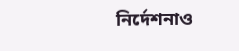নির্দেশনাও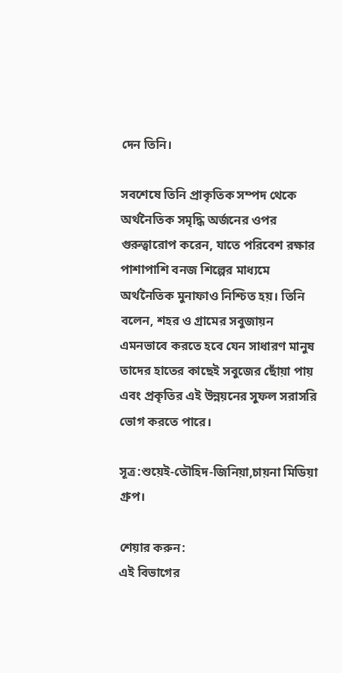দেন তিনি।

সবশেষে তিনি প্রাকৃতিক সম্পদ থেকে অর্থনৈতিক সমৃদ্ধি অর্জনের ওপর গুরুত্বারোপ করেন, যাতে পরিবেশ রক্ষার পাশাপাশি বনজ শিল্পের মাধ্যমে অর্থনৈতিক মুনাফাও নিশ্চিত হয়। তিনি বলেন, শহর ও গ্রামের সবুজায়ন এমনভাবে করতে হবে যেন সাধারণ মানুষ তাদের হাতের কাছেই সবুজের ছোঁয়া পায় এবং প্রকৃতির এই উন্নয়নের সুফল সরাসরি ভোগ করতে পারে।

সূত্র:শুয়েই-তৌহিদ-জিনিয়া,চায়না মিডিয়া গ্রুপ।

শেয়ার করুন:
এই বিভাগের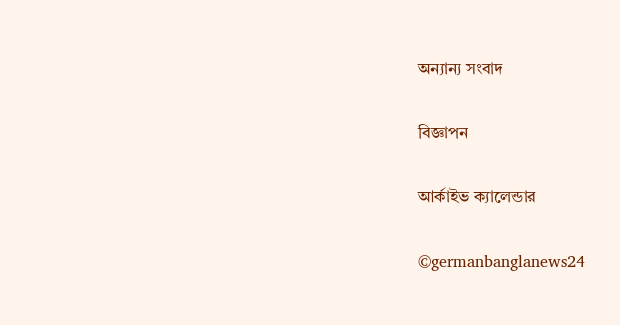অন্যান্য সংবাদ

বিজ্ঞাপন

আর্কাইভ ক্যালেন্ডার

©germanbanglanews24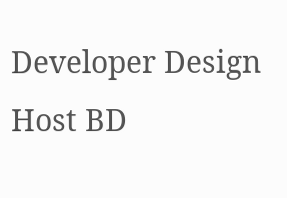Developer Design Host BD